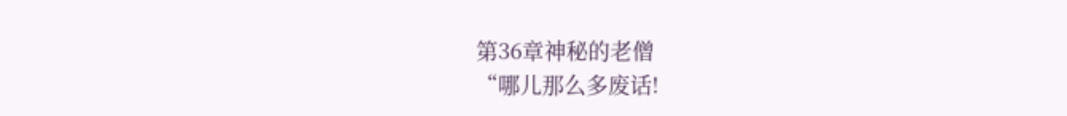第36章神秘的老僧
“哪儿那么多废话!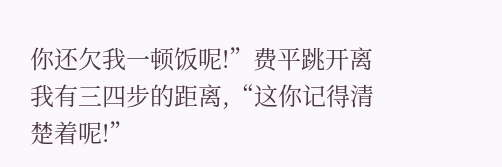你还欠我一顿饭呢!”费平跳开离我有三四步的距离,“这你记得清楚着呢!”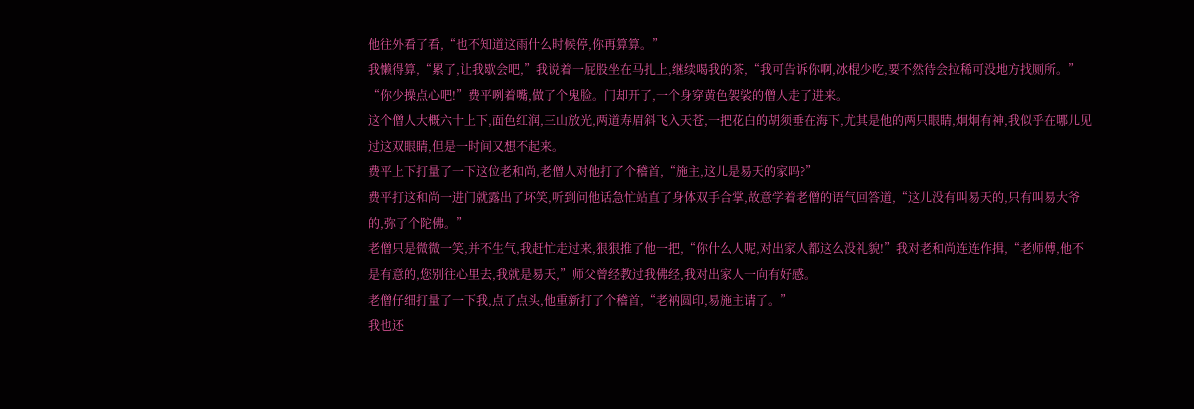他往外看了看,“也不知道这雨什么时候停,你再算算。”
我懒得算,“累了,让我歇会吧,”我说着一屁股坐在马扎上,继续喝我的茶,“我可告诉你啊,冰棍少吃,要不然待会拉稀可没地方找厕所。”
“你少操点心吧!”费平咧着嘴,做了个鬼脸。门却开了,一个身穿黄色袈裟的僧人走了进来。
这个僧人大概六十上下,面色红润,三山放光,两道寿眉斜飞入天苍,一把花白的胡须垂在海下,尤其是他的两只眼睛,炯炯有神,我似乎在哪儿见过这双眼睛,但是一时间又想不起来。
费平上下打量了一下这位老和尚,老僧人对他打了个稽首,“施主,这儿是易天的家吗?”
费平打这和尚一进门就露出了坏笑,听到问他话急忙站直了身体双手合掌,故意学着老僧的语气回答道,“这儿没有叫易天的,只有叫易大爷的,弥了个陀佛。”
老僧只是微微一笑,并不生气,我赶忙走过来,狠狠推了他一把,“你什么人呢,对出家人都这么没礼貌!”我对老和尚连连作揖,“老师傅,他不是有意的,您别往心里去,我就是易天,”师父曾经教过我佛经,我对出家人一向有好感。
老僧仔细打量了一下我,点了点头,他重新打了个稽首,“老衲圆印,易施主请了。”
我也还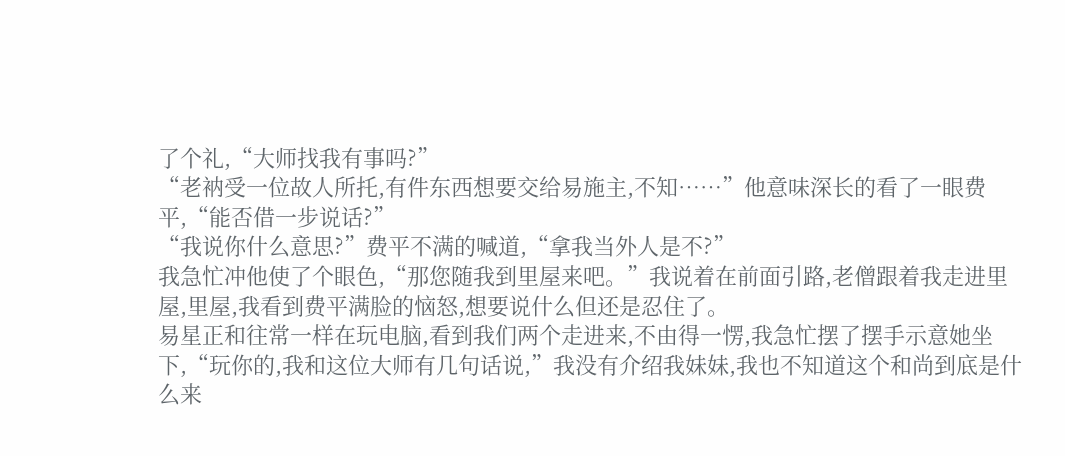了个礼,“大师找我有事吗?”
“老衲受一位故人所托,有件东西想要交给易施主,不知……”他意味深长的看了一眼费平,“能否借一步说话?”
“我说你什么意思?”费平不满的喊道,“拿我当外人是不?”
我急忙冲他使了个眼色,“那您随我到里屋来吧。”我说着在前面引路,老僧跟着我走进里屋,里屋,我看到费平满脸的恼怒,想要说什么但还是忍住了。
易星正和往常一样在玩电脑,看到我们两个走进来,不由得一愣,我急忙摆了摆手示意她坐下,“玩你的,我和这位大师有几句话说,”我没有介绍我妹妹,我也不知道这个和尚到底是什么来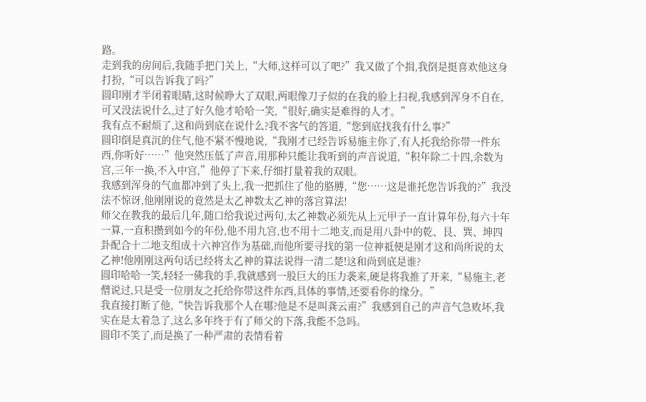路。
走到我的房间后,我随手把门关上,“大师,这样可以了吧?”我又做了个揖,我倒是挺喜欢他这身打扮,“可以告诉我了吗?”
圆印刚才半闭着眼睛,这时候睁大了双眼,两眼像刀子似的在我的脸上扫视,我感到浑身不自在,可又没法说什么,过了好久他才哈哈一笑,“很好,确实是难得的人才。”
我有点不耐烦了,这和尚到底在说什么?我不客气的答道,“您到底找我有什么事?”
圆印倒是真沉的住气,他不紧不慢地说,“我刚才已经告诉易施主你了,有人托我给你带一件东西,你听好……”他突然压低了声音,用那种只能让我听到的声音说道,“积年除二十四,余数为宫,三年一换,不入中宫,”他停了下来,仔细打量着我的双眼。
我感到浑身的气血都冲到了头上,我一把抓住了他的胳膊,“您……这是谁托您告诉我的?”我没法不惊讶,他刚刚说的竟然是太乙神数太乙神的落宫算法!
师父在教我的最后几年,随口给我说过两句,太乙神数必须先从上元甲子一直计算年份,每六十年一算,一直积攒到如今的年份,他不用九宫,也不用十二地支,而是用八卦中的乾、艮、巽、坤四卦配合十二地支组成十六神宫作为基础,而他所要寻找的第一位神祗便是刚才这和尚所说的太乙神!他刚刚这两句话已经将太乙神的算法说得一清二楚!这和尚到底是谁?
圆印哈哈一笑,轻轻一佛我的手,我就感到一股巨大的压力袭来,硬是将我推了开来,“易施主,老僧说过,只是受一位朋友之托给你带这件东西,具体的事情,还要看你的缘分。”
我直接打断了他,“快告诉我那个人在哪?他是不是叫龚云甫?”我感到自己的声音气急败坏,我实在是太着急了,这么多年终于有了师父的下落,我能不急吗。
圆印不笑了,而是换了一种严肃的表情看着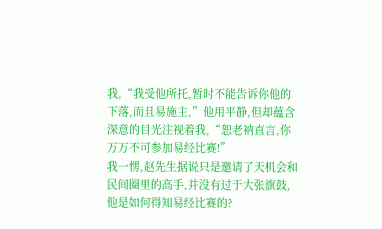我,“我受他所托,暂时不能告诉你他的下落,而且易施主,”他用平静,但却蕴含深意的目光注视着我,“恕老衲直言,你万万不可参加易经比赛!”
我一愣,赵先生据说只是邀请了天机会和民间圈里的高手,并没有过于大张旗鼓,他是如何得知易经比赛的?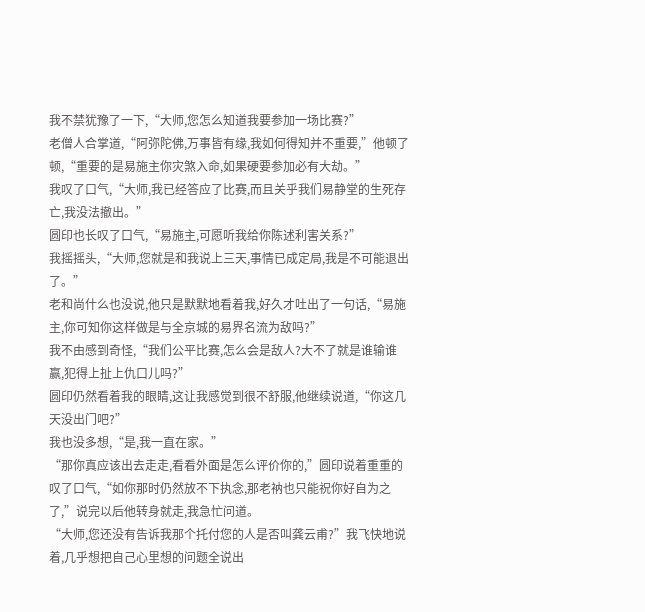我不禁犹豫了一下,“大师,您怎么知道我要参加一场比赛?”
老僧人合掌道,“阿弥陀佛,万事皆有缘,我如何得知并不重要,”他顿了顿,“重要的是易施主你灾煞入命,如果硬要参加必有大劫。”
我叹了口气,“大师,我已经答应了比赛,而且关乎我们易静堂的生死存亡,我没法撤出。”
圆印也长叹了口气,“易施主,可愿听我给你陈述利害关系?”
我摇摇头,“大师,您就是和我说上三天,事情已成定局,我是不可能退出了。”
老和尚什么也没说,他只是默默地看着我,好久才吐出了一句话,“易施主,你可知你这样做是与全京城的易界名流为敌吗?”
我不由感到奇怪,“我们公平比赛,怎么会是敌人?大不了就是谁输谁赢,犯得上扯上仇口儿吗?”
圆印仍然看着我的眼睛,这让我感觉到很不舒服,他继续说道,“你这几天没出门吧?”
我也没多想,“是,我一直在家。”
“那你真应该出去走走,看看外面是怎么评价你的,”圆印说着重重的叹了口气,“如你那时仍然放不下执念,那老衲也只能祝你好自为之了,”说完以后他转身就走,我急忙问道。
“大师,您还没有告诉我那个托付您的人是否叫龚云甫?”我飞快地说着,几乎想把自己心里想的问题全说出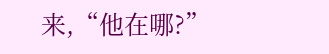来,“他在哪?”